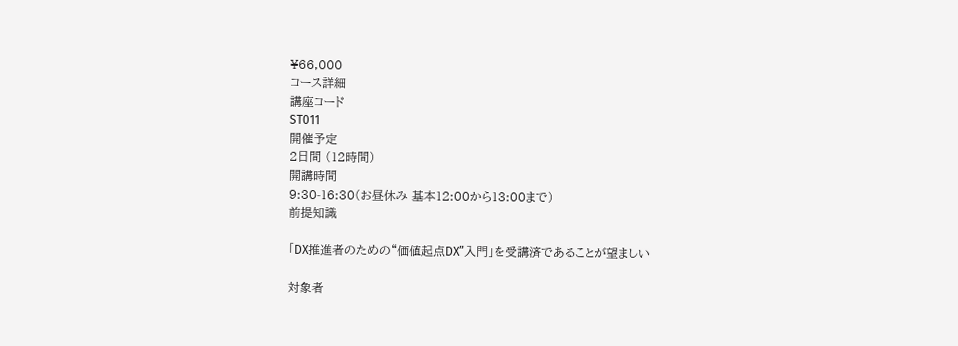¥66,000
コース詳細
講座コード
ST011
開催予定
2日間 (12時間)
開講時間
9:30-16:30(お昼休み 基本12:00から13:00まで)
前提知識

「DX推進者のための“価値起点DX”入門」を受講済であることが望ましい

対象者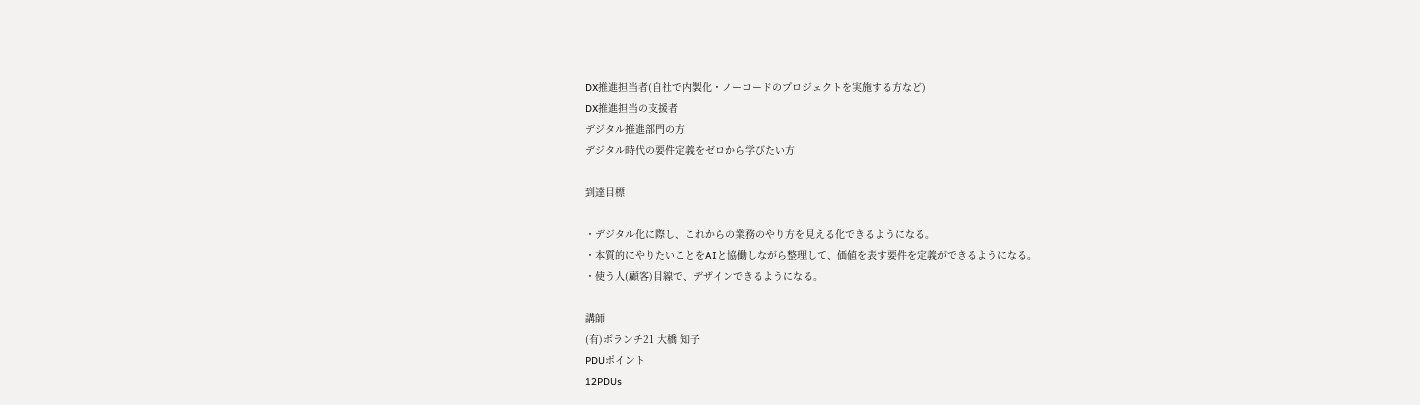DX推進担当者(自社で内製化・ノーコードのプロジェクトを実施する方など)
DX推進担当の支援者
デジタル推進部門の方
デジタル時代の要件定義をゼロから学びたい方

到達目標

・デジタル化に際し、これからの業務のやり方を見える化できるようになる。
・本質的にやりたいことをAIと協働しながら整理して、価値を表す要件を定義ができるようになる。
・使う人(顧客)目線で、デザインできるようになる。

講師
(有)ボランチ21 大橋 知子
PDUポイント
12PDUs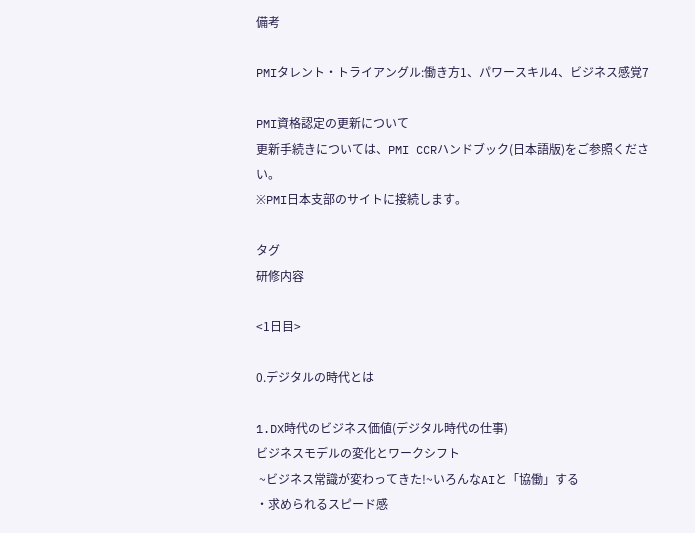備考

PMIタレント・トライアングル:働き方1、パワースキル4、ビジネス感覚7

PMI資格認定の更新について
更新手続きについては、PMI CCRハンドブック(日本語版)をご参照ください。
※PMI日本支部のサイトに接続します。

タグ
研修内容

<1日目>

0.デジタルの時代とは

1.DX時代のビジネス価値(デジタル時代の仕事)
ビジネスモデルの変化とワークシフト
 ~ビジネス常識が変わってきた!~いろんなAIと「協働」する
・求められるスピード感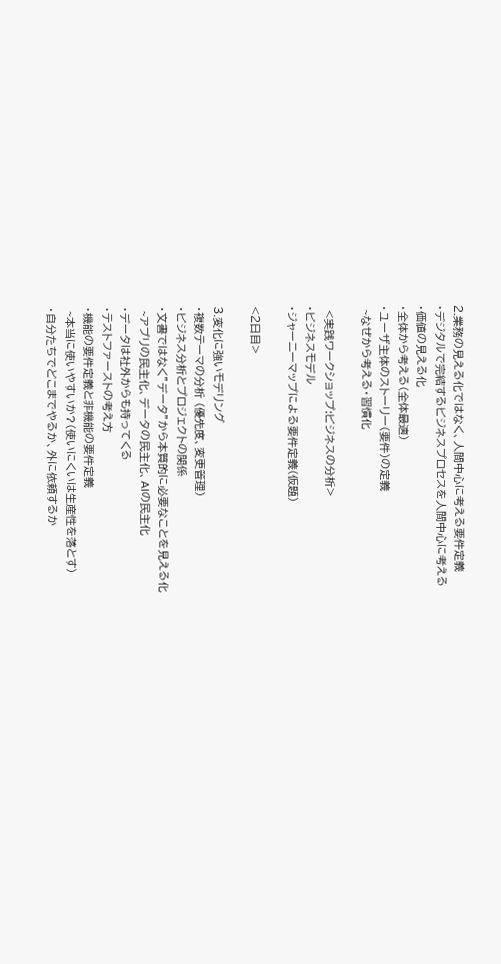2.業務の見える化ではなく、人間中心に考える要件定義
・デジタルで完結するビジネスプロセスを人間中心に考える
・価値の見える化
・全体から考える(全体最適)
・ユーザ主体のストーリー(要件)の定義
 ~なぜから考える・習慣化

 <実践ワークショップ:ビジネスの分析>
・ビジネスモデル
・ジャーニーマップによる要件定義(仮題)

<2日目>

3.変化に強いモデリング
・複数テーマの分析 (優先度、変更管理)
・ビジネス分析とプロジェクトの関係
・文書ではなく”データ”から本質的に必要なことを見える化
 ~アプリの民主化、データの民主化、AIの民主化
・データは社外からも持ってくる
・テストファーストの考え方
・機能の要件定義と非機能の要件定義
 ~本当に使いやすいか?(使いにくいは生産性を落とす)
・自分たちでどこまでやるか、外に依頼するか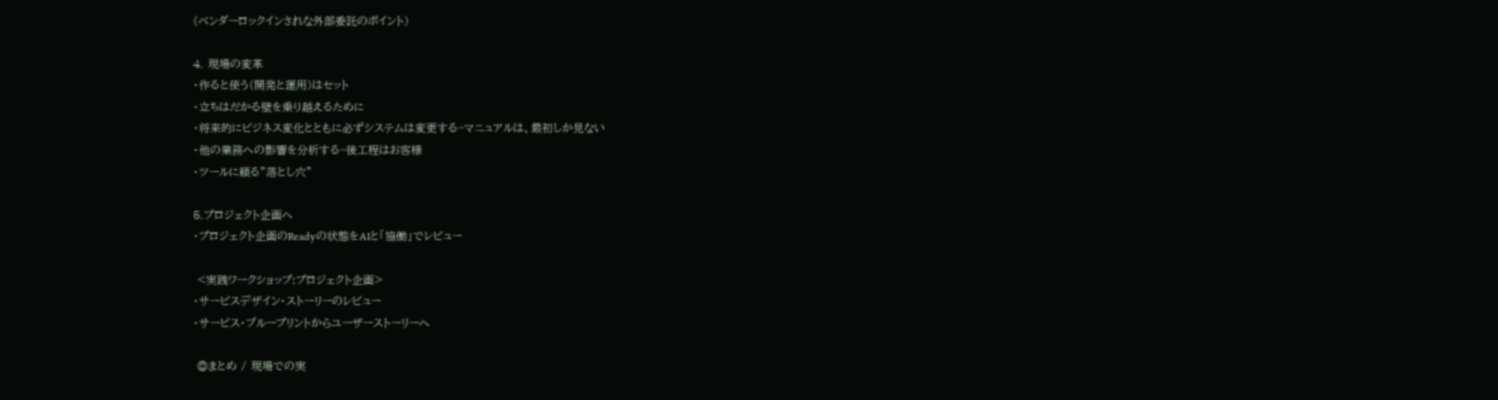(ベンダーロックインされな外部委託のポイント)

4. 現場の変革
・作ると使う(開発と運用)はセット
・立ちはだかる壁を乗り越えるために
・将来的にビジネス変化とともに必ずシステムは変更する~マニュアルは、最初しか見ない
・他の業務への影響を分析する~後工程はお客様
・ツールに頼る”落とし穴”

5.プロジェクト企画へ
・プロジェクト企画のReadyの状態をAIと「協働」でレビュー

 <実践ワークショップ:プロジェクト企画>
・サービスデザイン・ストーリーのレビュー
・サービス・ブループリントからユーザーストーリーへ

 ◎まとめ / 現場での実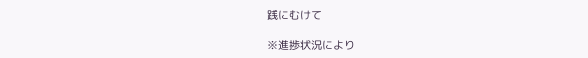践にむけて

※進捗状況により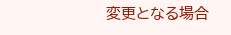変更となる場合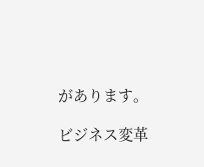があります。

ビジネス変革